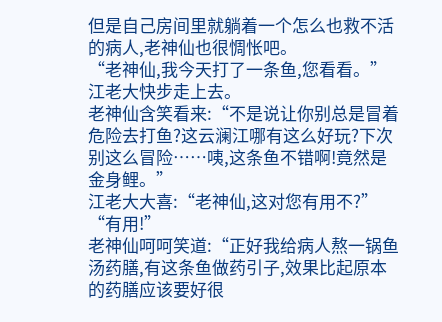但是自己房间里就躺着一个怎么也救不活的病人,老神仙也很惆怅吧。
“老神仙,我今天打了一条鱼,您看看。”
江老大快步走上去。
老神仙含笑看来:“不是说让你别总是冒着危险去打鱼?这云澜江哪有这么好玩?下次别这么冒险……咦,这条鱼不错啊!竟然是金身鲤。”
江老大大喜:“老神仙,这对您有用不?”
“有用!”
老神仙呵呵笑道:“正好我给病人熬一锅鱼汤药膳,有这条鱼做药引子,效果比起原本的药膳应该要好很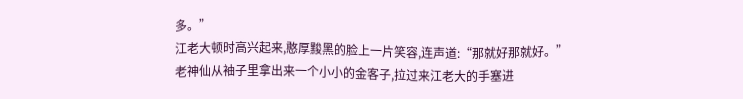多。”
江老大顿时高兴起来,憨厚黢黑的脸上一片笑容,连声道:“那就好那就好。”
老神仙从袖子里拿出来一个小小的金客子,拉过来江老大的手塞进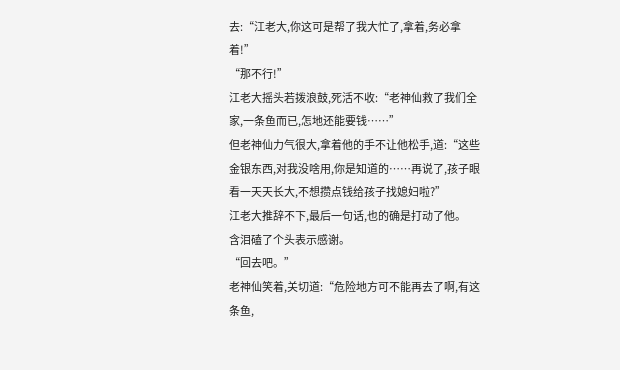去:“江老大,你这可是帮了我大忙了,拿着,务必拿着!”
“那不行!”
江老大摇头若拨浪鼓,死活不收:“老神仙救了我们全家,一条鱼而已,怎地还能要钱……”
但老神仙力气很大,拿着他的手不让他松手,道:“这些金银东西,对我没啥用,你是知道的……再说了,孩子眼看一天天长大,不想攒点钱给孩子找媳妇啦?”
江老大推辞不下,最后一句话,也的确是打动了他。
含泪磕了个头表示感谢。
“回去吧。”
老神仙笑着,关切道:“危险地方可不能再去了啊,有这条鱼,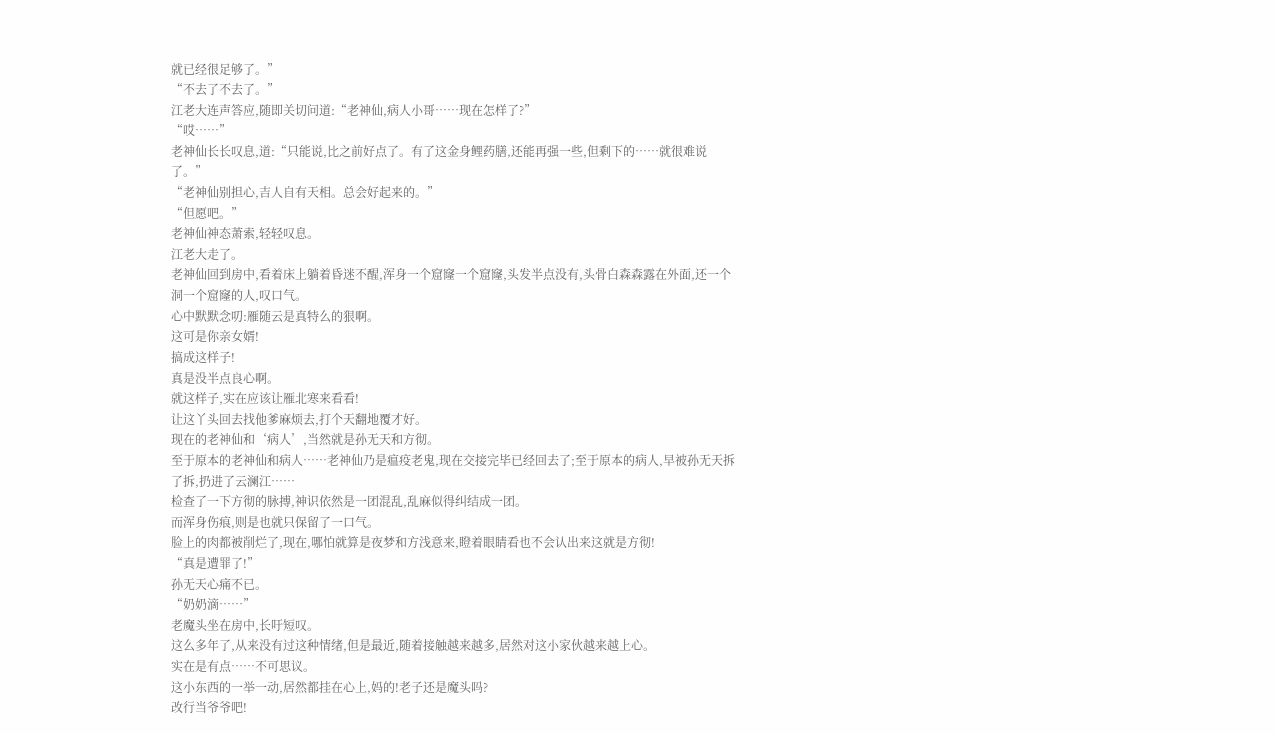就已经很足够了。”
“不去了不去了。”
江老大连声答应,随即关切问道:“老神仙,病人小哥……现在怎样了?”
“哎……”
老神仙长长叹息,道:“只能说,比之前好点了。有了这金身鲤药膳,还能再强一些,但剩下的……就很难说了。”
“老神仙别担心,吉人自有天相。总会好起来的。”
“但愿吧。”
老神仙神态萧索,轻轻叹息。
江老大走了。
老神仙回到房中,看着床上躺着昏迷不醒,浑身一个窟窿一个窟窿,头发半点没有,头骨白森森露在外面,还一个洞一个窟窿的人,叹口气。
心中默默念叨:雁随云是真特么的狠啊。
这可是你亲女婿!
搞成这样子!
真是没半点良心啊。
就这样子,实在应该让雁北寒来看看!
让这丫头回去找他爹麻烦去,打个天翻地覆才好。
现在的老神仙和‘病人’,当然就是孙无天和方彻。
至于原本的老神仙和病人……老神仙乃是瘟疫老鬼,现在交接完毕已经回去了;至于原本的病人,早被孙无天拆了拆,扔进了云澜江……
检查了一下方彻的脉搏,神识依然是一团混乱,乱麻似得纠结成一团。
而浑身伤痕,则是也就只保留了一口气。
脸上的肉都被削烂了,现在,哪怕就算是夜梦和方浅意来,瞪着眼睛看也不会认出来这就是方彻!
“真是遭罪了!”
孙无天心痛不已。
“奶奶滴……”
老魔头坐在房中,长吁短叹。
这么多年了,从来没有过这种情绪,但是最近,随着接触越来越多,居然对这小家伙越来越上心。
实在是有点……不可思议。
这小东西的一举一动,居然都挂在心上,妈的!老子还是魔头吗?
改行当爷爷吧!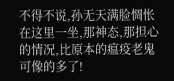不得不说,孙无天满脸惆怅在这里一坐,那神态,那担心的情况,比原本的瘟疫老鬼可像的多了!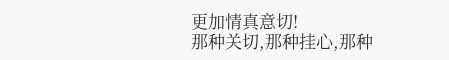更加情真意切!
那种关切,那种挂心,那种